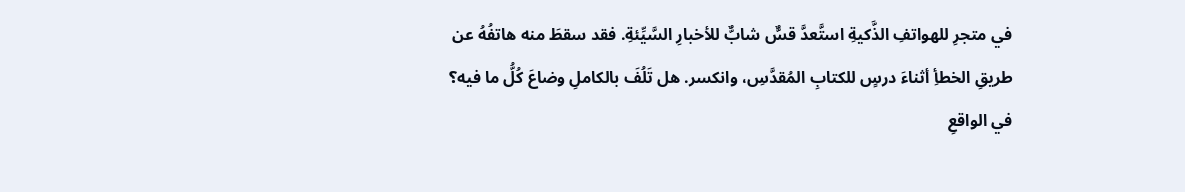في متجرِ للهواتفِ الذَّكيةِ استَّعدَّ قسٌّ شابٌّ للأخبارِ السَّيِّئةِ. فقد سقطَ منه هاتفُهُ عن طريقِ الخطأِ أثناءَ درسٍ للكتابِ المُقدَّسِ، وانكسر. هل تَلُفَ بالكاملِ وضاعَ كُلُّ ما فيه؟ في الواقعِ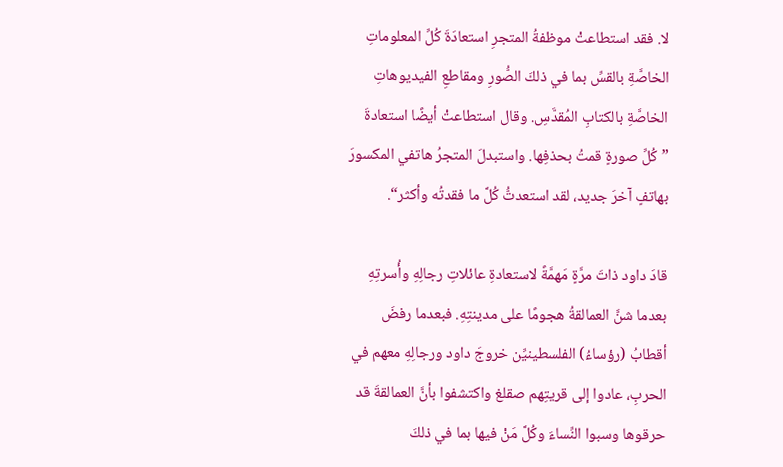لا. فقد استطاعتْ موظفةُ المتجرِ استعادَةَ كُلِّ المعلوماتِ الخاصَّةِ بالقسِّ بما في ذلكَ الصُّورِ ومقاطعِ الفيديوهاتِ الخاصَّةِ بالكتابِ المُقدَّسِ. وقال استطاعتْ أيضًا استعادةَ ”كُلِّ صورةٍ قمتُ بحذفِها. واستبدلَ المتجرُ هاتفي المكسورَ بهاتفٍ آخرَ جديد، لقد استعدتُّ كُلَّ ما فقدتُه وأكثر“.

قادَ داود ذاتَ مرَّةٍ مَهمَّةً لاستعادةِ عائلاتِ رجالِهِ وأُسرتِهِ بعدما شنَّ العمالقةُ هجومًا على مدينتِهِ. فبعدما رفضَ أقطابُ (رؤساءُ) الفلسطينيِّن خروجَ داود ورجالِهِ معهم في الحربِ، عادوا إلى قريتِهم صقلغ واكتشفوا بأنَّ العمالقةَ قد حرقوها وسبوا النِّساءَ وكُلَّ مَنْ فيها بما في ذلكَ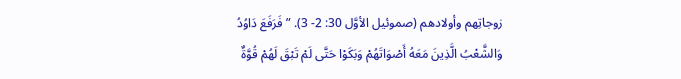زوجاتِهم وأولادهم (صموئيل الأوَّل 30: 2- 3). ”فَرَفَعَ دَاوُدُ وَالشَّعْبُ الَّذِينَ مَعَهُ أَصْوَاتَهُمْ وَبَكَوْا حَتَّى لَمْ تَبْقَ لَهُمْ قُوَّةٌ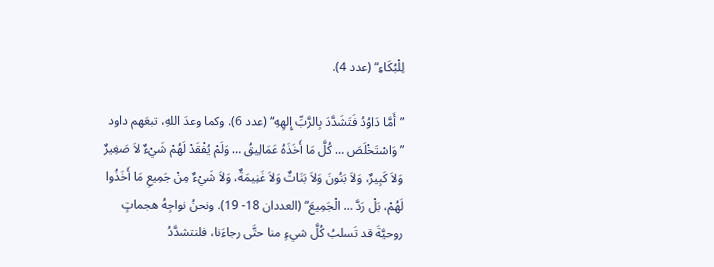لِلْبُكَاءِ“ (عدد 4).

”أَمَّا دَاوُدُ فَتَشَدَّدَ بِالرَّبِّ إِلهِهِ“ (عدد 6). وكما وعدَ اللهِ، تبعَهم داود ”وَاسْتَخْلَصَ … كُلَّ مَا أَخَذَهُ عَمَالِيقُ … وَلَمْ يُفْقَدْ لَهُمْ شَيْءٌ لاَ صَغِيرٌ وَلاَ كَبِيرٌ، وَلاَ بَنُونَ وَلاَ بَنَاتٌ وَلاَ غَنِيمَةٌ، وَلاَ شَيْءٌ مِنْ جَمِيعِ مَا أَخَذُوا لَهُمْ، بَلْ رَدَّ … الْجَمِيعَ“ (العددان 18- 19). ونحنُ نواجِهُ هجماتٍ روحيَّةَ قد تَسلبُ كُلَّ شيءٍ منا حتَّى رجاءَنا، فلنتشدَّدُ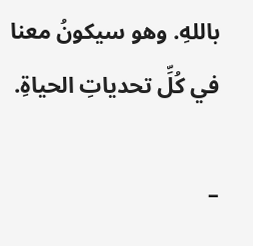باللهِ. وهو سيكونُ معنا في كُلِّ تحدياتِ الحياةِ.

–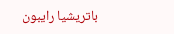باتريشيا رايبون